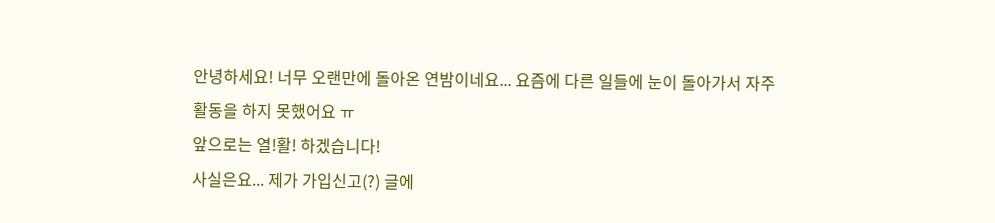안녕하세요! 너무 오랜만에 돌아온 연밤이네요... 요즘에 다른 일들에 눈이 돌아가서 자주 활동을 하지 못했어요 ㅠ
앞으로는 열!활! 하겠습니다!
사실은요... 제가 가입신고(?) 글에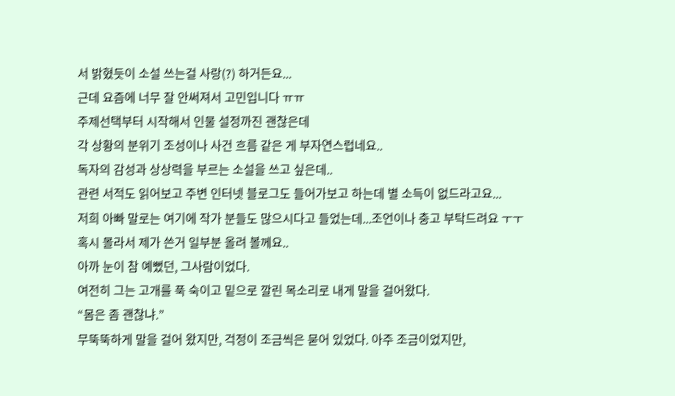서 밝혔듯이 소설 쓰는걸 사랑(?) 하거든요...
근데 요즘에 너무 잘 안써져서 고민입니다 ㅠㅠ
주제선택부터 시작해서 인물 설정까진 괜찮은데
각 상황의 분위기 조성이나 사건 흐름 같은 게 부자연스럽네요..
독자의 감성과 상상력을 부르는 소설을 쓰고 싶은데..
관련 서적도 읽어보고 주변 인터넷 블로그도 들어가보고 하는데 별 소득이 없드라고요...
저희 아빠 말로는 여기에 작가 분들도 많으시다고 들었는데...조언이나 충고 부탁드려요 ㅜㅜ
혹시 몰라서 제가 쓴거 일부분 올려 볼께요..
아까 눈이 참 예뻤던, 그사람이었다.
여전히 그는 고개를 푹 숙이고 밑으로 깔린 목소리로 내게 말을 걸어왔다.
“몸은 좀 괜찮냐.”
무뚝뚝하게 말을 걸어 왔지만, 걱정이 조금씩은 묻어 있었다. 아주 조금이었지만,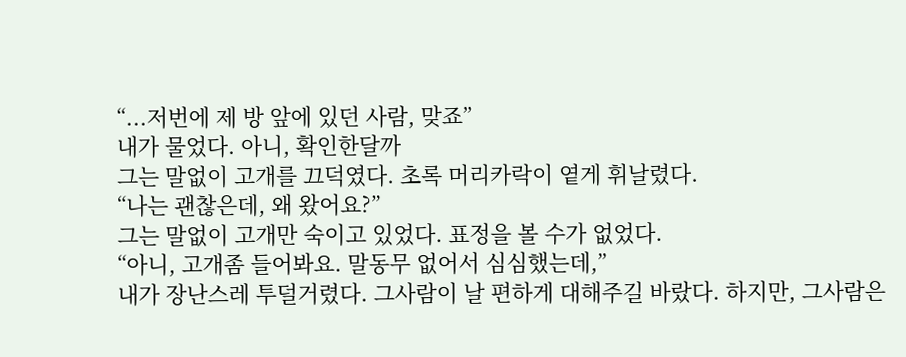“...저번에 제 방 앞에 있던 사람, 맞죠”
내가 물었다. 아니, 확인한달까
그는 말없이 고개를 끄덕였다. 초록 머리카락이 옅게 휘날렸다.
“나는 괜찮은데, 왜 왔어요?”
그는 말없이 고개만 숙이고 있었다. 표정을 볼 수가 없었다.
“아니, 고개좀 들어봐요. 말동무 없어서 심심했는데,”
내가 장난스레 투덜거렸다. 그사람이 날 편하게 대해주길 바랐다. 하지만, 그사람은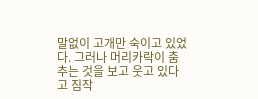말없이 고개만 숙이고 있었다. 그러나 머리카락이 춤추는 것을 보고 웃고 있다고 짐작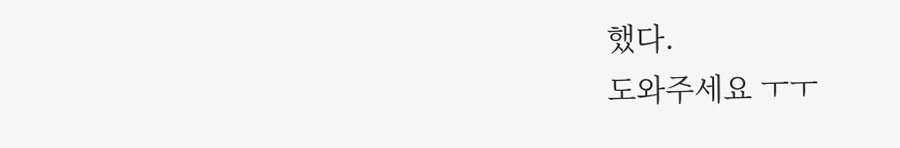했다.
도와주세요 ㅜㅜ